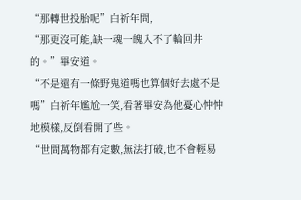“那轉世投胎呢”白祈年問,
“那更沒可能,缺一魂一魄入不了輪回井的。”畢安道。
“不是還有一條野鬼道嗎也算個好去處不是嗎”白祈年尷尬一笑,看著畢安為他憂心忡忡地模樣,反倒看開了些。
“世間萬物都有定數,無法打破,也不會輕易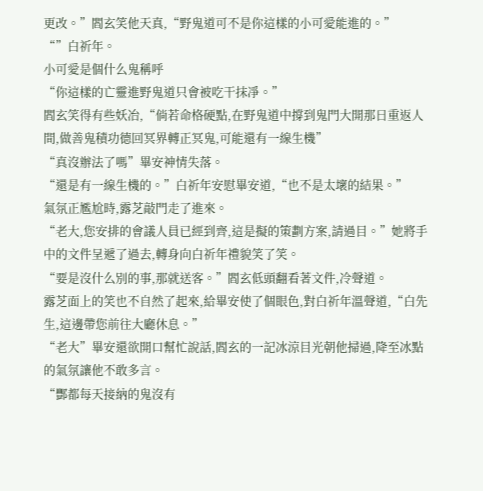更改。”閻玄笑他天真,“野鬼道可不是你這樣的小可愛能進的。”
“”白祈年。
小可愛是個什么鬼稱呼
“你這樣的亡靈進野鬼道只會被吃干抹凈。”
閻玄笑得有些妖冶,“倘若命格硬點,在野鬼道中撐到鬼門大開那日重返人間,做善鬼積功德回冥界轉正冥鬼,可能還有一線生機”
“真沒辦法了嗎”畢安神情失落。
“還是有一線生機的。”白祈年安慰畢安道,“也不是太壞的結果。”
氣氛正尷尬時,露芝敲門走了進來。
“老大,您安排的會議人員已經到齊,這是擬的策劃方案,請過目。”她將手中的文件呈遞了過去,轉身向白祈年禮貌笑了笑。
“要是沒什么別的事,那就送客。”閻玄低頭翻看著文件,冷聲道。
露芝面上的笑也不自然了起來,給畢安使了個眼色,對白祈年溫聲道,“白先生,這邊帶您前往大廳休息。”
“老大”畢安還欲開口幫忙說話,閻玄的一記冰涼目光朝他掃過,降至冰點的氣氛讓他不敢多言。
“酆都每天接納的鬼沒有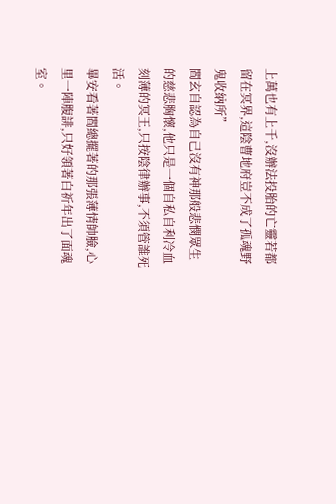上萬也有上千,沒辦法投胎的亡靈若都留在冥界,這陰曹地府豈不成了孤魂野鬼收納所”
閻玄自認為自己沒有神那般悲憫眾生的慈悲胸懷,他只是一個自私自利冷血刻薄的冥王,只按陰律辦事,不須管誰死活。
畢安看著閻總擺著的那張薄情帥臉,心里一陣腹誹,只好領著白祈年出了面魂室。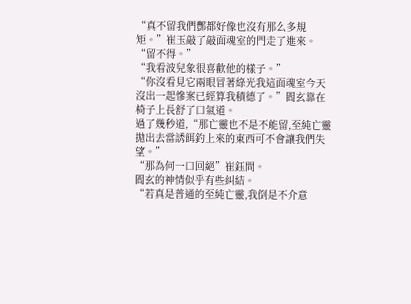“真不留我們酆都好像也沒有那么多規矩。”崔玉敲了敲面魂室的門走了進來。
“留不得。”
“我看波兒象很喜歡他的樣子。”
“你沒看見它兩眼冒著綠光我這面魂室今天沒出一起慘案已經算我積德了。”閻玄靠在椅子上長舒了口氣道。
過了幾秒道,“那亡靈也不是不能留,至純亡靈拋出去當誘餌釣上來的東西可不會讓我們失望。”
“那為何一口回絕”崔鈺問。
閻玄的神情似乎有些糾結。
“若真是普通的至純亡靈,我倒是不介意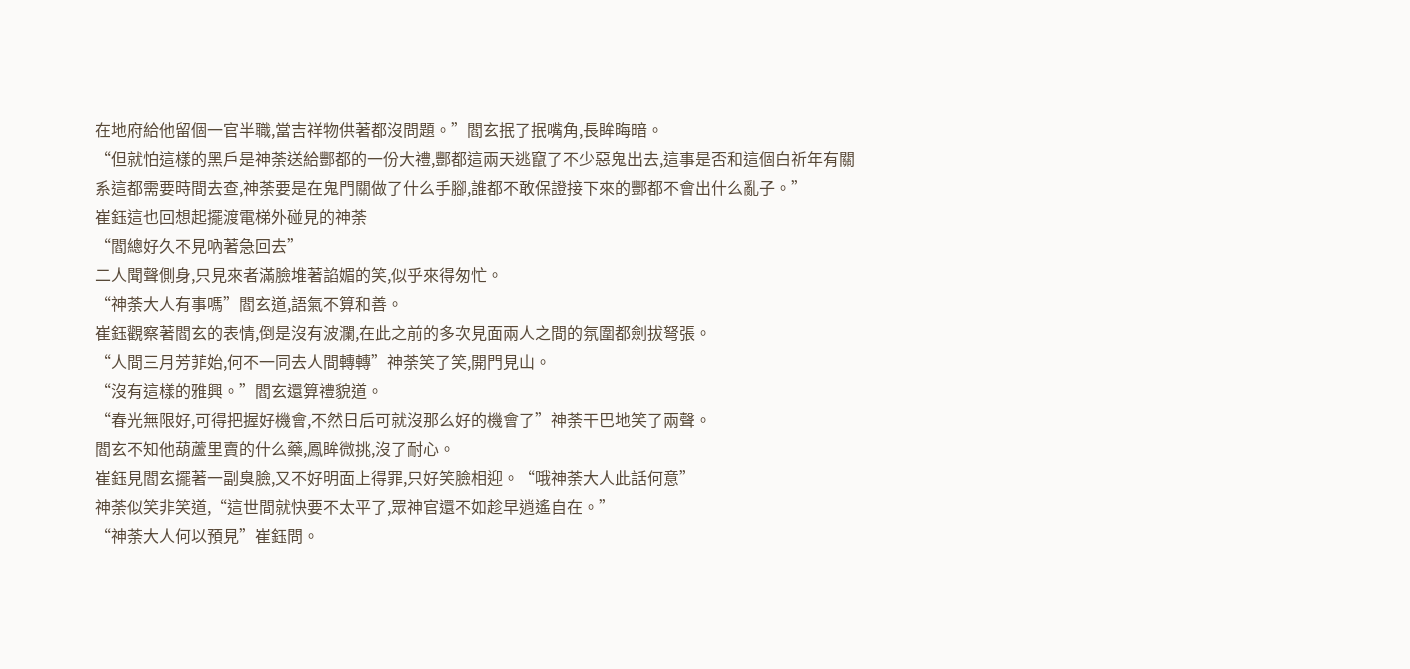在地府給他留個一官半職,當吉祥物供著都沒問題。”閻玄抿了抿嘴角,長眸晦暗。
“但就怕這樣的黑戶是神荼送給酆都的一份大禮,酆都這兩天逃竄了不少惡鬼出去,這事是否和這個白祈年有關系這都需要時間去查,神荼要是在鬼門關做了什么手腳,誰都不敢保證接下來的酆都不會出什么亂子。”
崔鈺這也回想起擺渡電梯外碰見的神荼
“閻總好久不見吶著急回去”
二人聞聲側身,只見來者滿臉堆著諂媚的笑,似乎來得匆忙。
“神荼大人有事嗎”閻玄道,語氣不算和善。
崔鈺觀察著閻玄的表情,倒是沒有波瀾,在此之前的多次見面兩人之間的氛圍都劍拔弩張。
“人間三月芳菲始,何不一同去人間轉轉”神荼笑了笑,開門見山。
“沒有這樣的雅興。”閻玄還算禮貌道。
“春光無限好,可得把握好機會,不然日后可就沒那么好的機會了”神荼干巴地笑了兩聲。
閻玄不知他葫蘆里賣的什么藥,鳳眸微挑,沒了耐心。
崔鈺見閻玄擺著一副臭臉,又不好明面上得罪,只好笑臉相迎。“哦神荼大人此話何意”
神荼似笑非笑道,“這世間就快要不太平了,眾神官還不如趁早逍遙自在。”
“神荼大人何以預見”崔鈺問。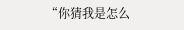“你猜我是怎么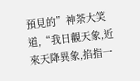預見的”神荼大笑道,“我日觀天象,近來天降異象,掐指一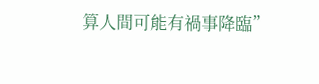算人間可能有禍事降臨”